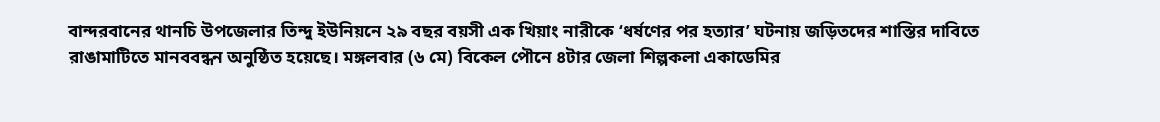বান্দরবানের থানচি উপজেলার তিন্দু ইউনিয়নে ২৯ বছর বয়সী এক খিয়াং নারীকে ‘ধর্ষণের পর হত্যার’ ঘটনায় জড়িতদের শাস্তির দাবিতে রাঙামাটিতে মানববন্ধন অনুষ্ঠিত হয়েছে। মঙ্গলবার (৬ মে) বিকেল পৌনে ৪টার জেলা শিল্পকলা একাডেমির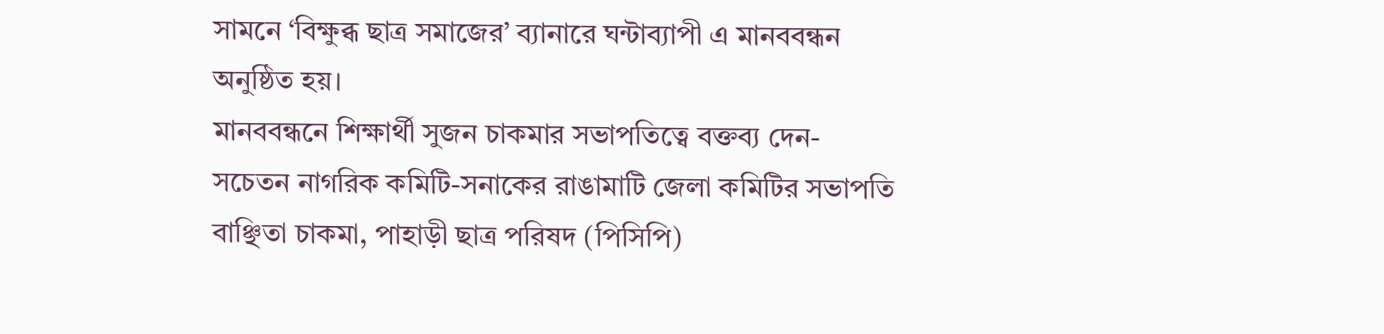সামনে ‘বিক্ষুব্ধ ছাত্র সমাজের’ ব্যানারে ঘন্টাব্যাপী এ মানববন্ধন অনুষ্ঠিত হয়।
মানববন্ধনে শিক্ষার্থী সুজন চাকমার সভাপতিত্বে বক্তব্য দেন- সচেতন নাগরিক কমিটি-সনাকের রাঙামাটি জেলা কমিটির সভাপতি বাঞ্ছিতা চাকমা, পাহাড়ী ছাত্র পরিষদ (পিসিপি)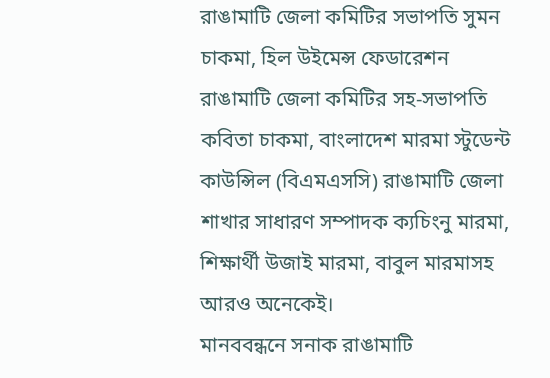রাঙামাটি জেলা কমিটির সভাপতি সুমন চাকমা, হিল উইমেন্স ফেডারেশন রাঙামাটি জেলা কমিটির সহ-সভাপতি কবিতা চাকমা, বাংলাদেশ মারমা স্টুডেন্ট কাউন্সিল (বিএমএসসি) রাঙামাটি জেলা শাখার সাধারণ সম্পাদক ক্যচিংনু মারমা, শিক্ষার্থী উজাই মারমা, বাবুল মারমাসহ আরও অনেকেই।
মানববন্ধনে সনাক রাঙামাটি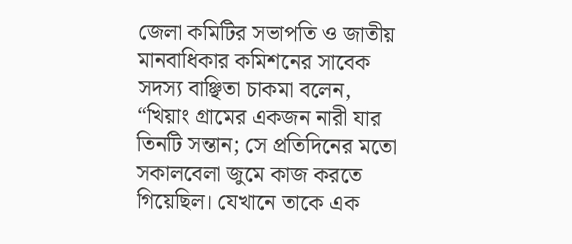জেলা কমিটির সভাপতি ও জাতীয় মানবাধিকার কমিশনের সাবেক সদস্য বাঞ্ছিতা চাকমা বলেন, “খিয়াং গ্রামের একজন নারী যার তিনটি সন্তান; সে প্রতিদিনের মতো সকালবেলা জুমে কাজ করতে গিয়েছিল। যেখানে তাকে এক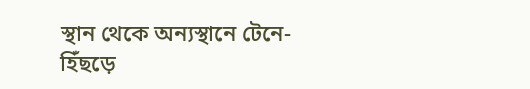স্থান থেকে অন্যস্থানে টেনে-হিঁছড়ে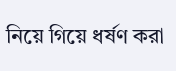নিয়ে গিয়ে ধর্ষণ করা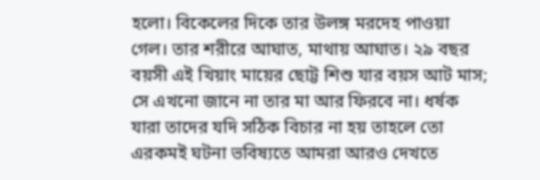হলো। বিকেলের দিকে তার উলঙ্গ মরদেহ পাওয়া গেল। তার শরীরে আঘাত, মাথায় আঘাত। ২৯ বছর বয়সী এই খিয়াং মায়ের ছোট্ট শিশু যার বয়স আট মাস; সে এখনো জানে না তার মা আর ফিরবে না। ধর্ষক যারা তাদের যদি সঠিক বিচার না হয় তাহলে তো এরকমই ঘটনা ভবিষ্যতে আমরা আরও দেখতে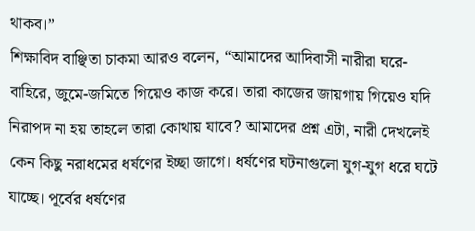থাকব।”
শিক্ষাবিদ বাঞ্ছিতা চাকমা আরও বলেন, “আমাদের আদিবাসী নারীরা ঘরে-বাহিরে, জুমে-জমিতে গিয়েও কাজ করে। তারা কাজের জায়গায় গিয়েও যদি নিরাপদ না হয় তাহলে তারা কোথায় যাবে? আমাদের প্রশ্ন এটা, নারী দেখলেই কেন কিছু নরাধমের ধর্ষণের ইচ্ছা জাগে। ধর্ষণের ঘটনাগুলো যুগ-যুগ ধরে ঘটে যাচ্ছে। পূর্বের ধর্ষণের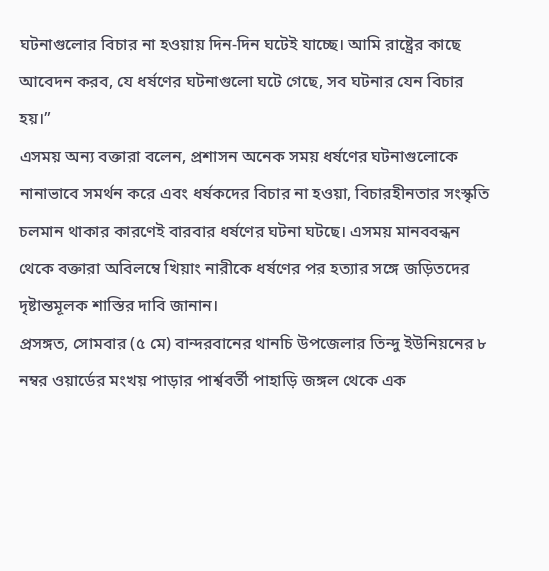ঘটনাগুলোর বিচার না হওয়ায় দিন-দিন ঘটেই যাচ্ছে। আমি রাষ্ট্রের কাছে আবেদন করব, যে ধর্ষণের ঘটনাগুলো ঘটে গেছে, সব ঘটনার যেন বিচার হয়।”
এসময় অন্য বক্তারা বলেন, প্রশাসন অনেক সময় ধর্ষণের ঘটনাগুলোকে নানাভাবে সমর্থন করে এবং ধর্ষকদের বিচার না হওয়া, বিচারহীনতার সংস্কৃতি চলমান থাকার কারণেই বারবার ধর্ষণের ঘটনা ঘটছে। এসময় মানববন্ধন থেকে বক্তারা অবিলম্বে খিয়াং নারীকে ধর্ষণের পর হত্যার সঙ্গে জড়িতদের দৃষ্টান্তমূলক শাস্তির দাবি জানান।
প্রসঙ্গত, সোমবার (৫ মে) বান্দরবানের থানচি উপজেলার তিন্দু ইউনিয়নের ৮ নম্বর ওয়ার্ডের মংখয় পাড়ার পার্শ্ববর্তী পাহাড়ি জঙ্গল থেকে এক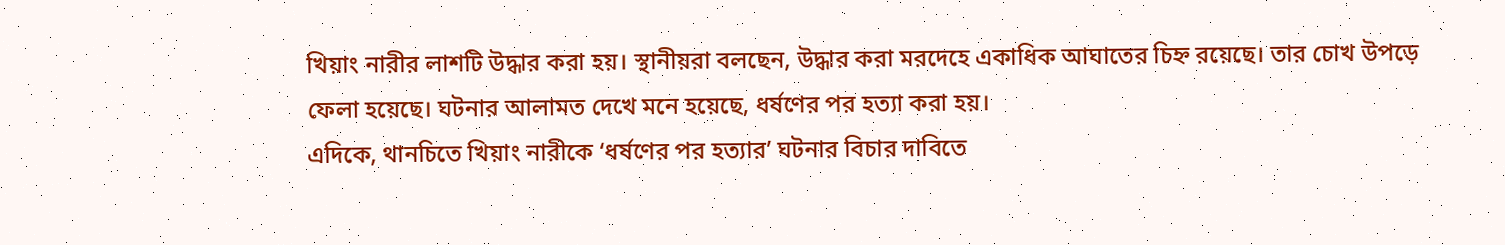খিয়াং নারীর লাশটি উদ্ধার করা হয়। স্থানীয়রা বলছেন, উদ্ধার করা মরদেহে একাধিক আঘাতের চিহ্ন রয়েছে। তার চোখ উপড়ে ফেলা হয়েছে। ঘটনার আলামত দেখে মনে হয়েছে, ধর্ষণের পর হত্যা করা হয়।
এদিকে, থানচিতে খিয়াং নারীকে ‘ধর্ষণের পর হত্যার’ ঘটনার বিচার দাবিতে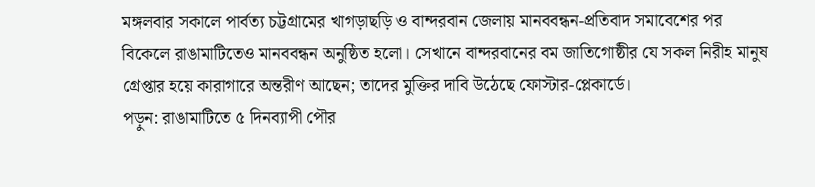মঙ্গলবার সকালে পার্বত্য চট্টগ্রামের খাগড়াছড়ি ও বান্দরবান জেলায় মানববন্ধন-প্রতিবাদ সমাবেশের পর বিকেলে রাঙামাটিতেও মানববন্ধন অনুষ্ঠিত হলো। সেখানে বান্দরবানের বম জাতিগোষ্ঠীর যে সকল নিরীহ মানুষ গ্রেপ্তার হয়ে কারাগারে অন্তরীণ আছেন; তাদের মুক্তির দাবি উঠেছে ফোস্টার-প্লেকার্ডে।
পড়ুন: রাঙামাটিতে ৫ দিনব্যাপী পৌর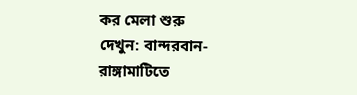কর মেলা শুরু
দেখুন: বান্দরবান-রাঙ্গামাটিতে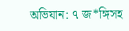অভিযান: ৭ জ*ঙ্গিসহ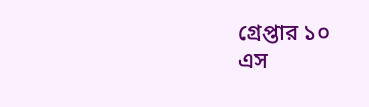গ্রেপ্তার ১০
এস